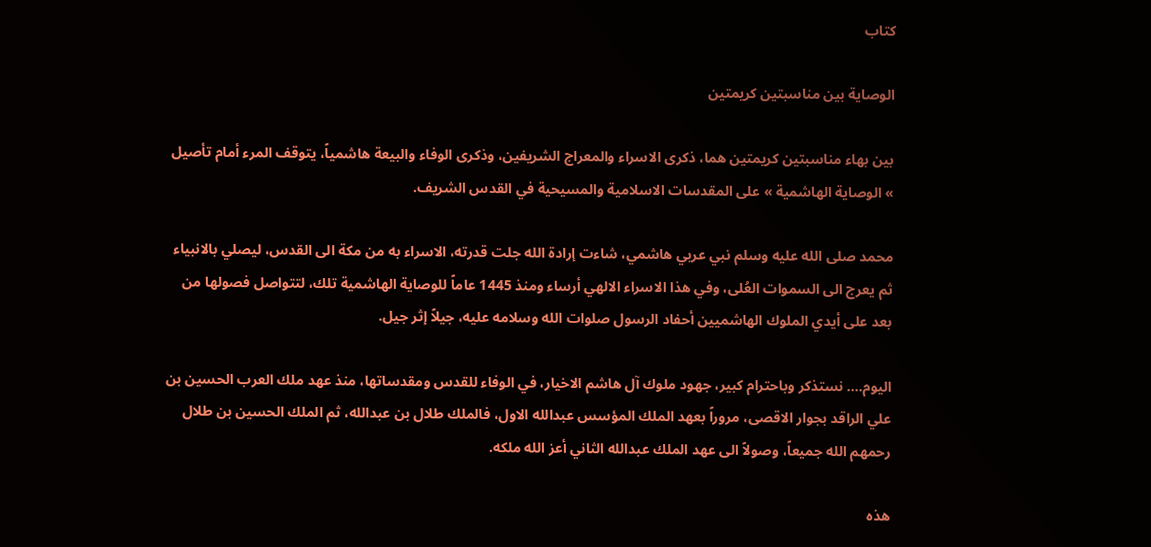كتاب

الوصاية بين مناسبتين كريمتين

بين بهاء مناسبتين كريمتين هما، ذكرى الاسراء والمعراج الشريفين، وذكرى الوفاء والبيعة هاشمياً، يتوقف المرء أمام تأصيل » الوصاية الهاشمية » على المقدسات الاسلامية والمسيحية في القدس الشريف.

محمد صلى الله عليه وسلم نبي عربي هاشمي، شاءت إرادة الله جلت قدرته، الاسراء به من مكة الى القدس، ليصلي بالانبياء ثم يعرج الى السموات العُلى، وفي هذا الاسراء الالهي أرساء ومنذ 1445 عاماً للوصاية الهاشمية تلك، لتتواصل فصولها من بعد على أيدي الملوك الهاشميين أحفاد الرسول صلوات الله وسلامه عليه، جيلاً إثر جيل.

اليوم.... نستذكر وباحترام كبير، جهود ملوك آل هاشم الاخيار، في الوفاء للقدس ومقدساتها، منذ عهد ملك العرب الحسين بن علي الراقد بجوار الاقصى، مروراً بعهد الملك المؤسس عبدالله الاول، فالملك طلال بن عبدالله، ثم الملك الحسين بن طلال رحمهم الله جميعاً، وصولاً الى عهد الملك عبدالله الثاني أعز الله ملكه.

هذه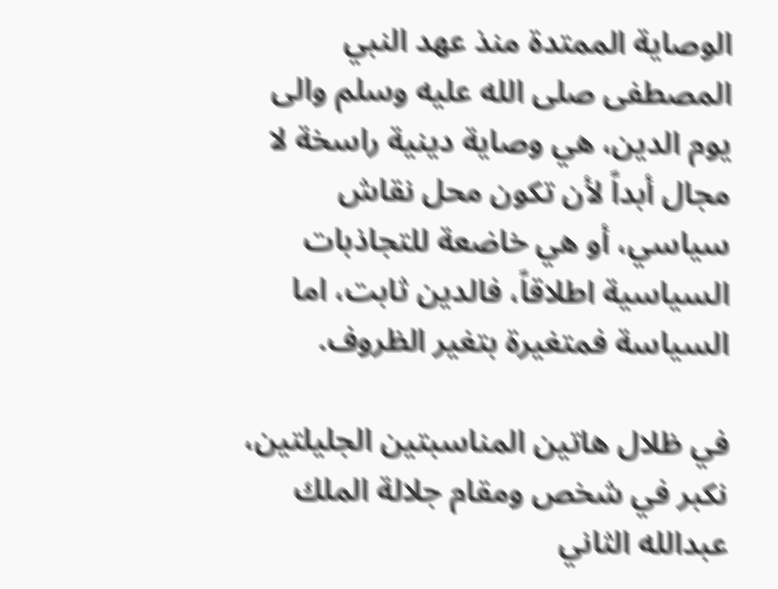الوصاية الممتدة منذ عهد النبي المصطفى صلى الله عليه وسلم والى يوم الدين، هي وصاية دينية راسخة لا مجال أبداً لأن تكون محل نقاش سياسي، أو هي خاضعة للتجاذبات السياسية اطلاقاً، فالدين ثابت، اما السياسة فمتغيرة بتغير الظروف.

في ظلال هاتين المناسبتين الجليلتين، نكبر في شخص ومقام جلالة الملك عبدالله الثاني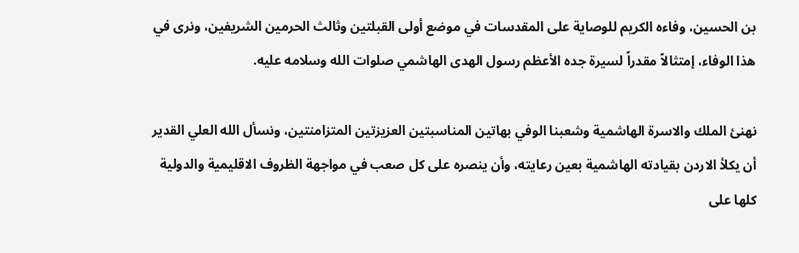بن الحسين، وفاءه الكريم للوصاية على المقدسات في موضع أولى القبلتين وثالث الحرمين الشريفين، ونرى في هذا الوفاء، إمتثالاً مقدراً لسيرة جده الأعظم رسول الهدى الهاشمي صلوات الله وسلامه عليه.

نهنئ الملك والاسرة الهاشمية وشعبنا الوفي بهاتين المناسبتين العزيزتين المتزامنتين، ونسأل الله العلي القدير أن يكلأ الاردن بقيادته الهاشمية بعين رعايته، وأن ينصره على كل صعب في مواجهة الظروف الاقليمية والدولية كلها على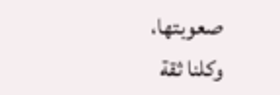صعوبتها، وكلنا ثقة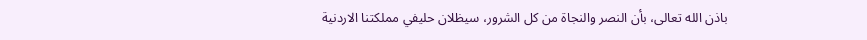باذن الله تعالى، بأن النصر والنجاة من كل الشرور، سيظلان حليفي مملكتنا الاردنية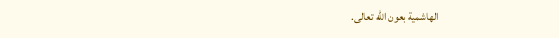الهاشمية بعون الله تعالى.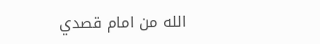الله من امام قصدي